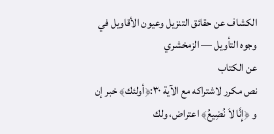الكشاف عن حقائق التنزيل وعيون الأقاويل في وجوه التأويل — الزمخشري
عن الكتاب
نص مكرر لاشتراكه مع الآية ٣٠:﴿أولئك﴾ خبر إن و ﴿إِنَّا لاَ نُضِيعُ﴾ اعتراض، ولك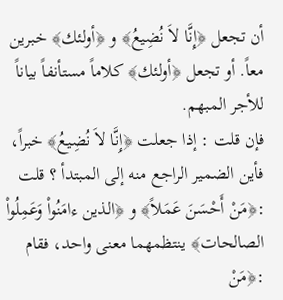أن تجعل ﴿إِنَّا لاَ نُضِيعُ﴾ و ﴿أولئك﴾ خبرين معاً. أو تجعل ﴿أولئك﴾ كلاماً مستأنفاً بياناً للأجر المبهم.
فإن قلت : إذا جعلت ﴿إِنَّا لاَ نُضِيعُ﴾ خبراً، فأين الضمير الراجع منه إلى المبتدأ ؟ قلت :﴿مَنْ أَحْسَنَ عَمَلاً﴾ و ﴿الذين ءامَنُواْ وَعَمِلُواْ الصالحات﴾ ينتظمهما معنى واحد، فقام :﴿مَنْ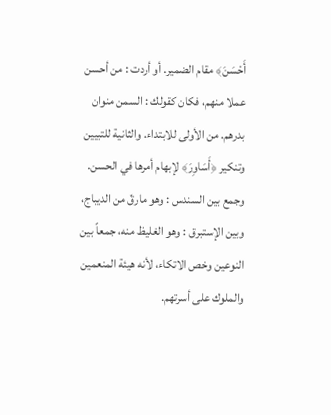أَحْسَنَ﴾ مقام الضمير. أو أردت : من أحسن عملا منهم، فكان كقولك : السمن منوان بدرهم. من الأولى للابتداء. والثانية للتبيين وتنكير ﴿أَسَاوِرَ﴾ لإبهام أمرها في الحسن. وجمع بين السندس : وهو مارقّ من الديباج، وبين الإستبرق : وهو الغليظ منه، جمعاً بين النوعين وخص الاتكاء، لأنه هيئة المنعمين والملوك على أسرتهم.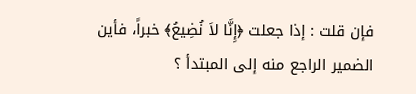فإن قلت : إذا جعلت ﴿إِنَّا لاَ نُضِيعُ﴾ خبراً، فأين الضمير الراجع منه إلى المبتدأ ؟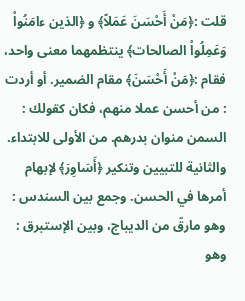قلت :﴿مَنْ أَحْسَنَ عَمَلاً﴾ و ﴿الذين ءامَنُواْ وَعَمِلُواْ الصالحات﴾ ينتظمهما معنى واحد، فقام :﴿مَنْ أَحْسَنَ﴾ مقام الضمير. أو أردت : من أحسن عملا منهم، فكان كقولك : السمن منوان بدرهم. من الأولى للابتداء. والثانية للتبيين وتنكير ﴿أَسَاوِرَ﴾ لإبهام أمرها في الحسن. وجمع بين السندس : وهو مارقّ من الديباج، وبين الإستبرق : وهو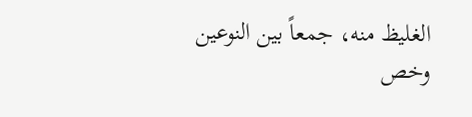الغليظ منه، جمعاً بين النوعين وخص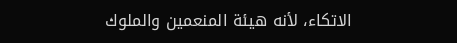الاتكاء، لأنه هيئة المنعمين والملوك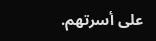على أسرتهم.